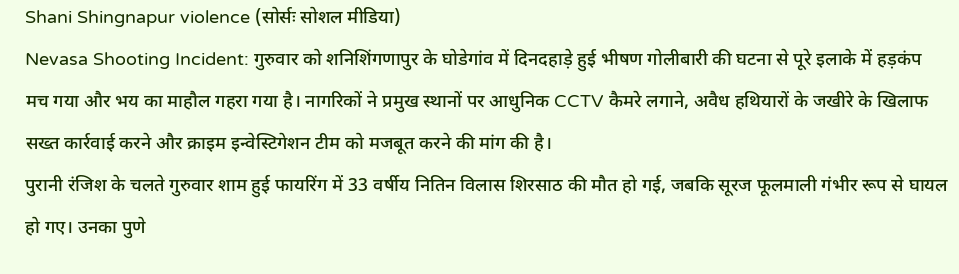Shani Shingnapur violence (सोर्सः सोशल मीडिया)
Nevasa Shooting Incident: गुरुवार को शनिशिंगणापुर के घोडेगांव में दिनदहाड़े हुई भीषण गोलीबारी की घटना से पूरे इलाके में हड़कंप मच गया और भय का माहौल गहरा गया है। नागरिकों ने प्रमुख स्थानों पर आधुनिक CCTV कैमरे लगाने, अवैध हथियारों के जखीरे के खिलाफ सख्त कार्रवाई करने और क्राइम इन्वेस्टिगेशन टीम को मजबूत करने की मांग की है।
पुरानी रंजिश के चलते गुरुवार शाम हुई फायरिंग में 33 वर्षीय नितिन विलास शिरसाठ की मौत हो गई, जबकि सूरज फूलमाली गंभीर रूप से घायल हो गए। उनका पुणे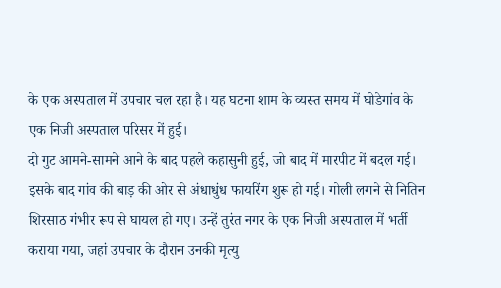के एक अस्पताल में उपचार चल रहा है। यह घटना शाम के व्यस्त समय में घोडेगांव के एक निजी अस्पताल परिसर में हुई।
दो गुट आमने-सामने आने के बाद पहले कहासुनी हुई, जो बाद में मारपीट में बदल गई। इसके बाद गांव की बाड़ की ओर से अंधाधुंध फायरिंग शुरू हो गई। गोली लगने से नितिन शिरसाठ गंभीर रूप से घायल हो गए। उन्हें तुरंत नगर के एक निजी अस्पताल में भर्ती कराया गया, जहां उपचार के दौरान उनकी मृत्यु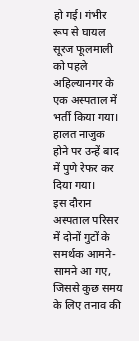हो गई। गंभीर रूप से घायल सूरज फूलमाली को पहले अहिल्यानगर के एक अस्पताल में भर्ती किया गया। हालत नाजुक होने पर उन्हें बाद में पुणे रेफर कर दिया गया।
इस दौरान अस्पताल परिसर में दोनों गुटों के समर्थक आमने-सामने आ गए, जिससे कुछ समय के लिए तनाव की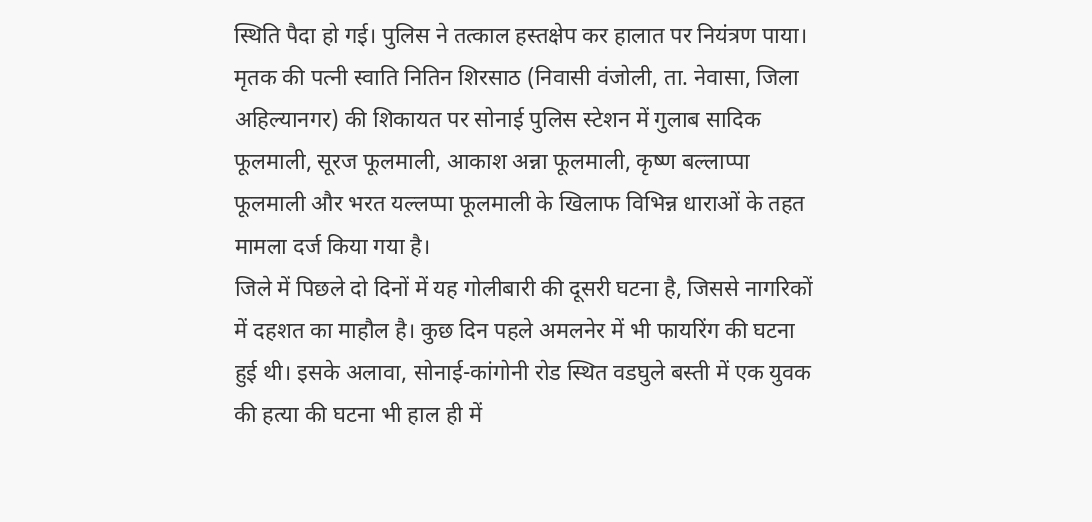स्थिति पैदा हो गई। पुलिस ने तत्काल हस्तक्षेप कर हालात पर नियंत्रण पाया। मृतक की पत्नी स्वाति नितिन शिरसाठ (निवासी वंजोली, ता. नेवासा, जिला अहिल्यानगर) की शिकायत पर सोनाई पुलिस स्टेशन में गुलाब सादिक फूलमाली, सूरज फूलमाली, आकाश अन्ना फूलमाली, कृष्ण बल्लाप्पा फूलमाली और भरत यल्लप्पा फूलमाली के खिलाफ विभिन्न धाराओं के तहत मामला दर्ज किया गया है।
जिले में पिछले दो दिनों में यह गोलीबारी की दूसरी घटना है, जिससे नागरिकों में दहशत का माहौल है। कुछ दिन पहले अमलनेर में भी फायरिंग की घटना हुई थी। इसके अलावा, सोनाई-कांगोनी रोड स्थित वडघुले बस्ती में एक युवक की हत्या की घटना भी हाल ही में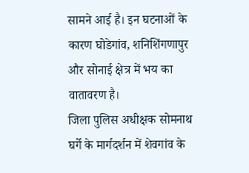सामने आई है। इन घटनाओं के कारण घोडेगांव, शनिशिंगणापुर और सोनाई क्षेत्र में भय का वातावरण है।
जिला पुलिस अधीक्षक सोमनाथ घर्गे के मार्गदर्शन में शेवगांव के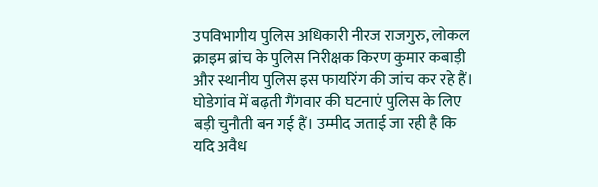उपविभागीय पुलिस अधिकारी नीरज राजगुरु, लोकल क्राइम ब्रांच के पुलिस निरीक्षक किरण कुमार कबाड़ी और स्थानीय पुलिस इस फायरिंग की जांच कर रहे हैं। घोडेगांव में बढ़ती गैंगवार की घटनाएं पुलिस के लिए बड़ी चुनौती बन गई हैं। उम्मीद जताई जा रही है कि यदि अवैध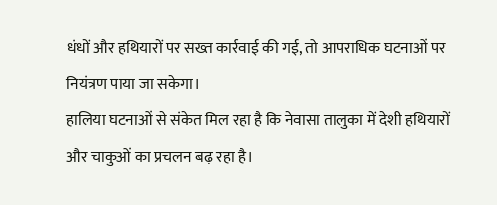धंधों और हथियारों पर सख्त कार्रवाई की गई, तो आपराधिक घटनाओं पर नियंत्रण पाया जा सकेगा।
हालिया घटनाओं से संकेत मिल रहा है कि नेवासा तालुका में देशी हथियारों और चाकुओं का प्रचलन बढ़ रहा है।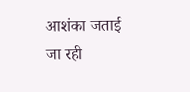आशंका जताई जा रही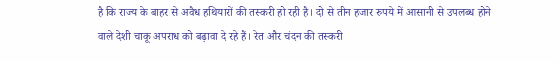है कि राज्य के बाहर से अवैध हथियारों की तस्करी हो रही है। दो से तीन हजार रुपये में आसानी से उपलब्ध होने वाले देशी चाकू अपराध को बढ़ावा दे रहे हैं। रेत और चंदन की तस्करी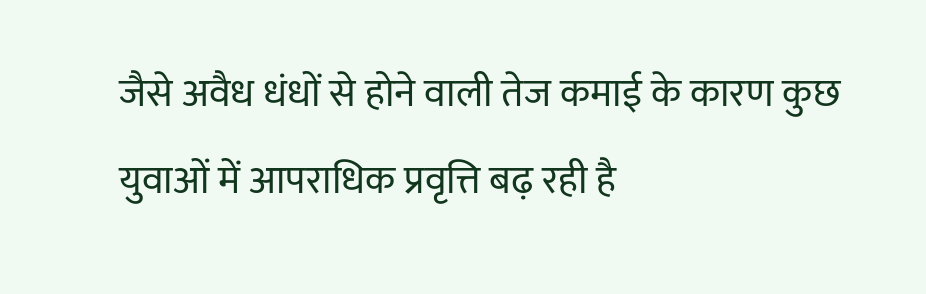जैसे अवैध धंधों से होने वाली तेज कमाई के कारण कुछ युवाओं में आपराधिक प्रवृत्ति बढ़ रही है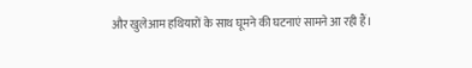और खुलेआम हथियारों के साथ घूमने की घटनाएं सामने आ रही हैं।